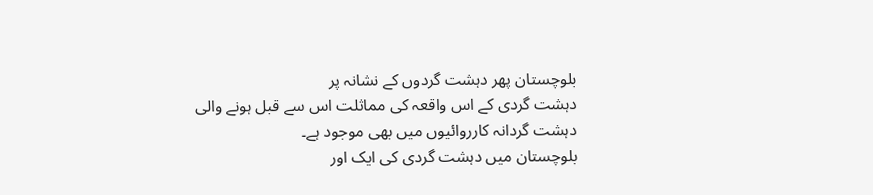بلوچستان پھر دہشت گردوں کے نشانہ پر
دہشت گردی کے اس واقعہ کی مماثلت اس سے قبل ہونے والی دہشت گردانہ کارروائیوں میں بھی موجود ہے۔
بلوچستان میں دہشت گردی کی ایک اور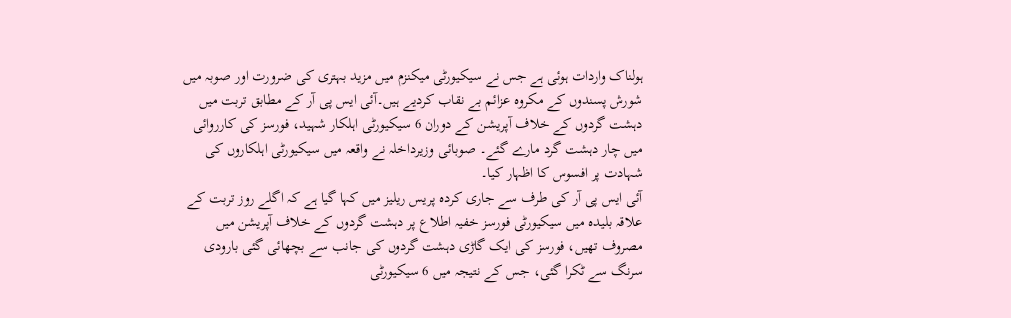ہولناک واردات ہوئی ہے جس نے سیکیورٹی میکنزم میں مزید بہتری کی ضرورت اور صوبہ میں شورش پسندوں کے مکروہ عزائم بے نقاب کردیے ہیں۔آئی ایس پی آر کے مطابق تربت میں دہشت گردوں کے خلاف آپریشن کے دوران 6 سیکیورٹی اہلکار شہید، فورسز کی کارروائی میں چار دہشت گرد مارے گئے۔ صوبائی وزیرداخلہ نے واقعہ میں سیکیورٹی اہلکاروں کی شہادت پر افسوس کا اظہار کیا۔
آئی ایس پی آر کی طرف سے جاری کردہ پریس ریلیز میں کہا گیا ہے کہ اگلے روز تربت کے علاقہ بلیدہ میں سیکیورٹی فورسز خفیہ اطلاع پر دہشت گردوں کے خلاف آپریشن میں مصروف تھیں، فورسز کی ایک گاڑی دہشت گردوں کی جانب سے بچھائی گئی بارودی سرنگ سے ٹکرا گئی، جس کے نتیجہ میں 6 سیکیورٹی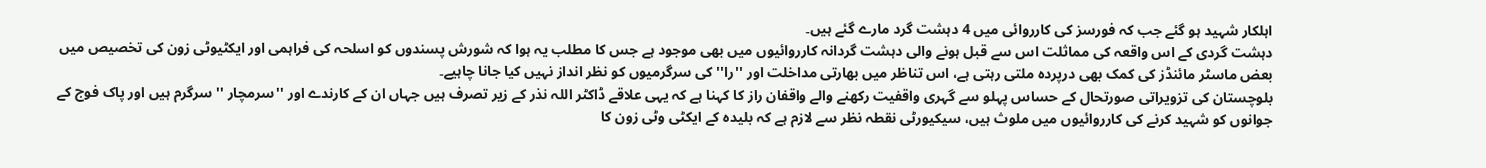اہلکار شہید ہو گئے جب کہ فورسز کی کارروائی میں 4 دہشت گرد مارے گئے ہیں۔
دہشت گردی کے اس واقعہ کی مماثلت اس سے قبل ہونے والی دہشت گردانہ کارروائیوں میں بھی موجود ہے جس کا مطلب یہ ہوا کہ شورش پسندوں کو اسلحہ کی فراہمی اور ایکٹیوٹی زون کی تخصیص میں بعض ماسٹر مائنڈز کی کمک بھی درپردہ ملتی رہتی ہے، اس تناظر میں بھارتی مداخلت اور ''را'' کی سرگرمیوں کو نظر انداز نہیں کیا جانا چاہیے۔
بلوچستان کی تزویراتی صورتحال کے حساس پہلو سے گہری واقفیت رکھنے والے واقفان راز کا کہنا ہے کہ یہی علاقے ڈاکٹر اللہ نذر کے زیر تصرف ہیں جہاں ان کے کارندے اور ''سرمچار '' سرگرم ہیں اور پاک فوج کے جوانوں کو شہید کرنے کی کارروائیوں میں ملوث ہیں، سیکیورٹی نقطہ نظر سے لازم ہے کہ بلیدہ کے ایکٹی وٹی زون کا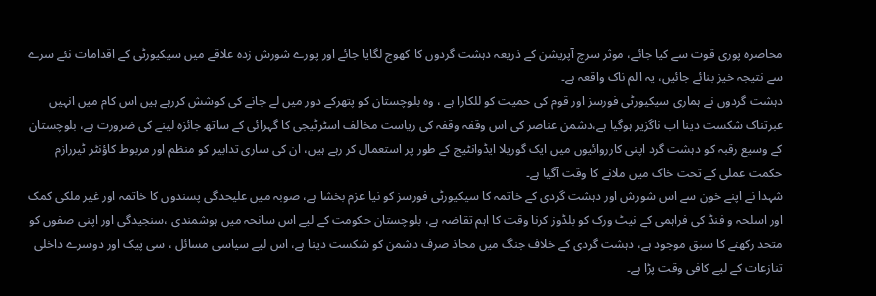محاصرہ پوری قوت سے کیا جائے، موثر سرچ آپریشن کے ذریعہ دہشت گردوں کا کھوج لگایا جائے اور پورے شورش زدہ علاقے میں سیکیورٹی کے اقدامات نئے سرے سے نتیجہ خیز بنائے جائیں، یہ الم ناک واقعہ ہے۔
دہشت گردوں نے ہماری سیکیورٹی فورسز اور قوم کی حمیت کو للکارا ہے ، وہ بلوچستان کو پتھرکے دور میں لے جانے کی کوشش کررہے ہیں اس کام میں انہیں عبرتناک شکست دینا اب ناگزیر ہوگیا ہے،دشمن عناصر کی اس وقفہ وقفہ کی ریاست مخالف اسٹرٹیجی کا گہرائی کے ساتھ جائزہ لینے کی ضرورت ہے، بلوچستان کے وسیع رقبہ کو دہشت گرد اپنی کارروائیوں میں ایک گوریلا ایڈوانٹیج کے طور پر استعمال کر رہے ہیں، ان کی ساری تدابیر کو منظم اور مربوط کاؤنٹر ٹیررازم حکمت عملی کے تحت خاک میں ملانے کا وقت آگیا ہے۔
شہدا نے اپنے خون سے اس شورش اور دہشت گردی کے خاتمہ کا سیکیورٹی فورسز کو نیا عزم بخشا ہے، صوبہ میں علیحدگی پسندوں کا خاتمہ اور غیر ملکی کمک اور اسلحہ و فنڈ کی فراہمی کے نیٹ ورک کو بلڈوز کرنا وقت کا اہم تقاضہ ہے، بلوچستان حکومت کے لیے اس سانحہ میں ہوشمندی ،سنجیدگی اور اپنی صفوں کو متحد رکھنے کا سبق موجود ہے، دہشت گردی کے خلاف جنگ میں محاذ صرف دشمن کو شکست دینا ہے، اس لیے سیاسی مسائل ، سی پیک اور دوسرے داخلی تنازعات کے لیے کافی وقت پڑا ہے۔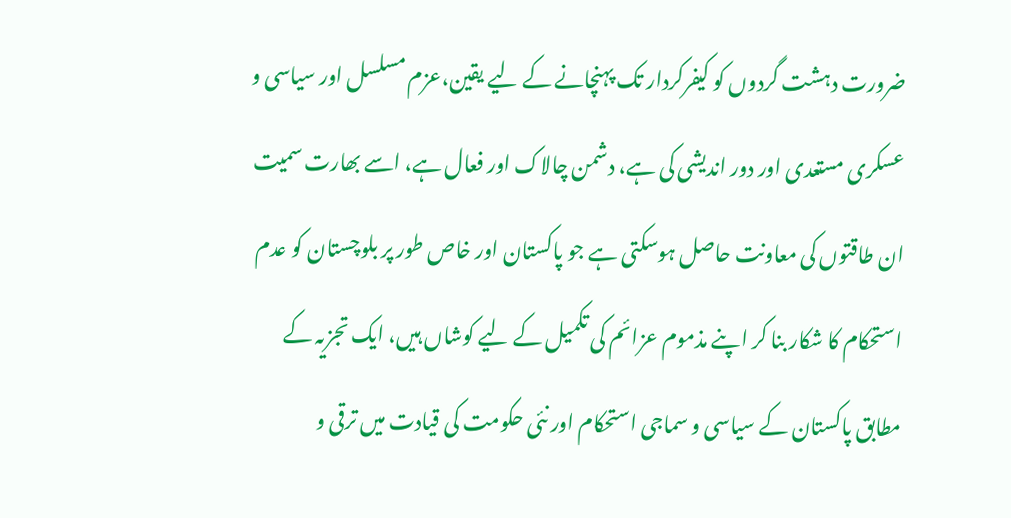ضرورت دہشت گردوں کو کیفرکردار تک پہنچانے کے لیے یقین،عزم مسلسل اور سیاسی و عسکری مستعدی اور دور اندیشی کی ہے، دشمن چالاک اور فعال ہے، اسے بھارت سمیت ان طاقتوں کی معاونت حاصل ہوسکتی ہے جو پاکستان اور خاص طور پر بلوچستان کو عدم استحکام کا شکار بنا کر اپنے مذموم عزائم کی تکمیل کے لیے کوشاں ہیں، ایک تجزیہ کے مطابق پاکستان کے سیاسی و سماجی استحکام اور نئی حکومت کی قیادت میں ترقی و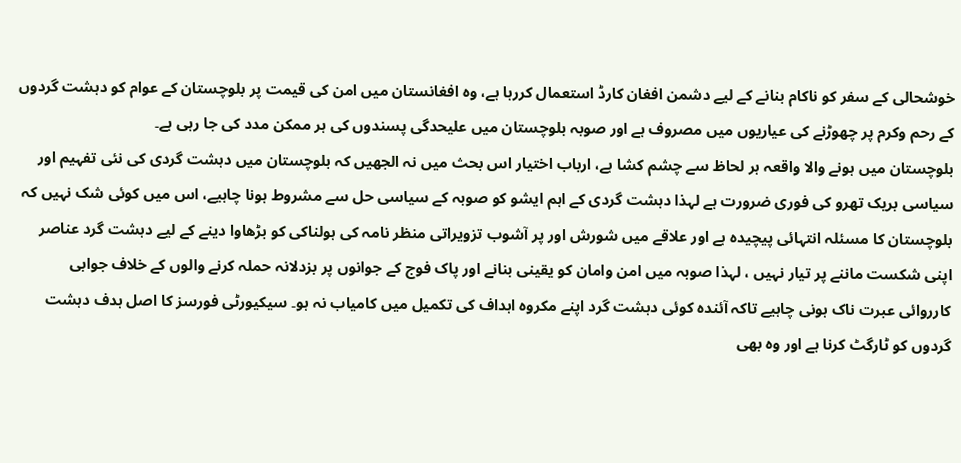خوشحالی کے سفر کو ناکام بنانے کے لیے دشمن افغان کارڈ استعمال کررہا ہے، وہ افغانستان میں امن کی قیمت پر بلوچستان کے عوام کو دہشت گردوں کے رحم وکرم پر چھوڑنے کی عیاریوں میں مصروف ہے اور صوبہ بلوچستان میں علیحدگی پسندوں کی ہر ممکن مدد کی جا رہی ہے۔
بلوچستان میں ہونے والا واقعہ ہر لحاظ سے چشم کشا ہے، ارباب اختیار اس بحث میں نہ الجھیں کہ بلوچستان میں دہشت گردی کی نئی تفہیم اور سیاسی بریک تھرو کی فوری ضرورت ہے لہذا دہشت گردی کے اہم ایشو کو صوبہ کے سیاسی حل سے مشروط ہونا چاہیے، اس میں کوئی شک نہیں کہ بلوچستان کا مسئلہ انتہائی پیچیدہ ہے اور علاقے میں شورش اور پر آشوب تزویراتی منظر نامہ کی ہولناکی کو بڑھاوا دینے کے لیے دہشت گرد عناصر اپنی شکست ماننے پر تیار نہیں ، لہذا صوبہ میں امن وامان کو یقینی بنانے اور پاک فوج کے جوانوں پر بزدلانہ حملہ کرنے والوں کے خلاف جوابی کارروائی عبرت ناک ہونی چاہیے تاکہ آئندہ کوئی دہشت گرد اپنے مکروہ اہداف کی تکمیل میں کامیاب نہ ہو۔ سیکیورٹی فورسز کا اصل ہدف دہشت گردوں کو ٹارگٹ کرنا ہے اور وہ بھی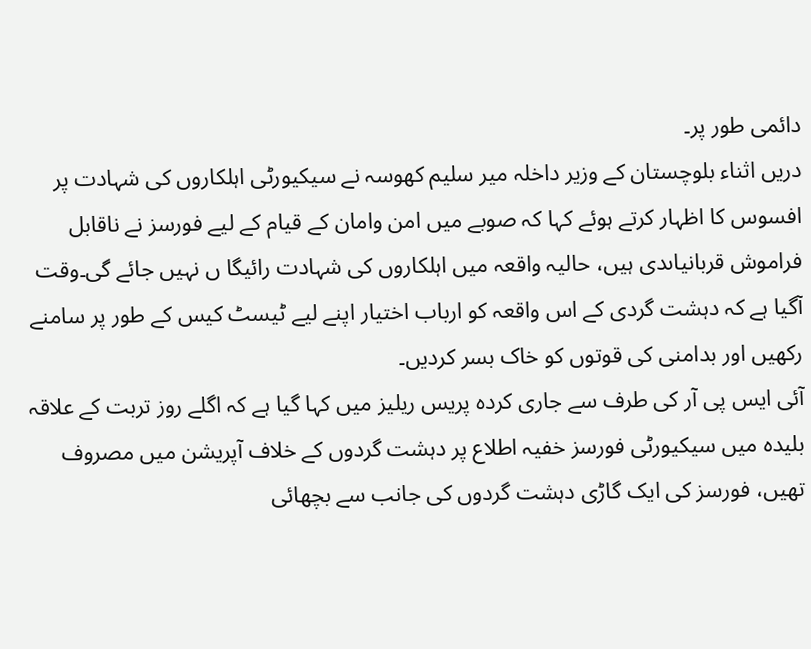دائمی طور پر۔
دریں اثناء بلوچستان کے وزیر داخلہ میر سلیم کھوسہ نے سیکیورٹی اہلکاروں کی شہادت پر افسوس کا اظہار کرتے ہوئے کہا کہ صوبے میں امن وامان کے قیام کے لیے فورسز نے ناقابل فراموش قربانیاںدی ہیں، حالیہ واقعہ میں اہلکاروں کی شہادت رائیگا ں نہیں جائے گی۔وقت آگیا ہے کہ دہشت گردی کے اس واقعہ کو ارباب اختیار اپنے لیے ٹیسٹ کیس کے طور پر سامنے رکھیں اور بدامنی کی قوتوں کو خاک بسر کردیں۔
آئی ایس پی آر کی طرف سے جاری کردہ پریس ریلیز میں کہا گیا ہے کہ اگلے روز تربت کے علاقہ بلیدہ میں سیکیورٹی فورسز خفیہ اطلاع پر دہشت گردوں کے خلاف آپریشن میں مصروف تھیں، فورسز کی ایک گاڑی دہشت گردوں کی جانب سے بچھائی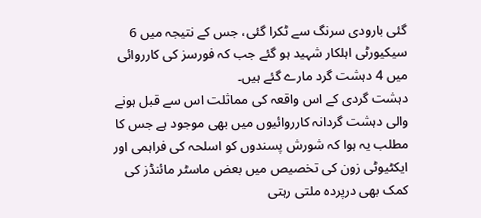گئی بارودی سرنگ سے ٹکرا گئی، جس کے نتیجہ میں 6 سیکیورٹی اہلکار شہید ہو گئے جب کہ فورسز کی کارروائی میں 4 دہشت گرد مارے گئے ہیں۔
دہشت گردی کے اس واقعہ کی مماثلت اس سے قبل ہونے والی دہشت گردانہ کارروائیوں میں بھی موجود ہے جس کا مطلب یہ ہوا کہ شورش پسندوں کو اسلحہ کی فراہمی اور ایکٹیوٹی زون کی تخصیص میں بعض ماسٹر مائنڈز کی کمک بھی درپردہ ملتی رہتی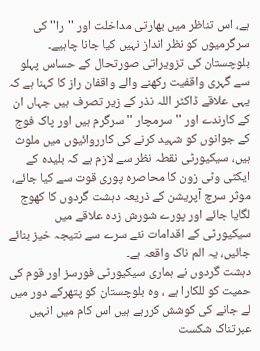ہے، اس تناظر میں بھارتی مداخلت اور ''را'' کی سرگرمیوں کو نظر انداز نہیں کیا جانا چاہیے۔
بلوچستان کی تزویراتی صورتحال کے حساس پہلو سے گہری واقفیت رکھنے والے واقفان راز کا کہنا ہے کہ یہی علاقے ڈاکٹر اللہ نذر کے زیر تصرف ہیں جہاں ان کے کارندے اور ''سرمچار '' سرگرم ہیں اور پاک فوج کے جوانوں کو شہید کرنے کی کارروائیوں میں ملوث ہیں، سیکیورٹی نقطہ نظر سے لازم ہے کہ بلیدہ کے ایکٹی وٹی زون کا محاصرہ پوری قوت سے کیا جائے، موثر سرچ آپریشن کے ذریعہ دہشت گردوں کا کھوج لگایا جائے اور پورے شورش زدہ علاقے میں سیکیورٹی کے اقدامات نئے سرے سے نتیجہ خیز بنائے جائیں، یہ الم ناک واقعہ ہے۔
دہشت گردوں نے ہماری سیکیورٹی فورسز اور قوم کی حمیت کو للکارا ہے ، وہ بلوچستان کو پتھرکے دور میں لے جانے کی کوشش کررہے ہیں اس کام میں انہیں عبرتناک شکست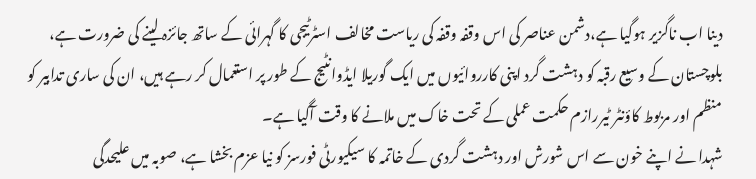دینا اب ناگزیر ہوگیا ہے،دشمن عناصر کی اس وقفہ وقفہ کی ریاست مخالف اسٹرٹیجی کا گہرائی کے ساتھ جائزہ لینے کی ضرورت ہے، بلوچستان کے وسیع رقبہ کو دہشت گرد اپنی کارروائیوں میں ایک گوریلا ایڈوانٹیج کے طور پر استعمال کر رہے ہیں، ان کی ساری تدابیر کو منظم اور مربوط کاؤنٹر ٹیررازم حکمت عملی کے تحت خاک میں ملانے کا وقت آگیا ہے۔
شہدا نے اپنے خون سے اس شورش اور دہشت گردی کے خاتمہ کا سیکیورٹی فورسز کو نیا عزم بخشا ہے، صوبہ میں علیحدگی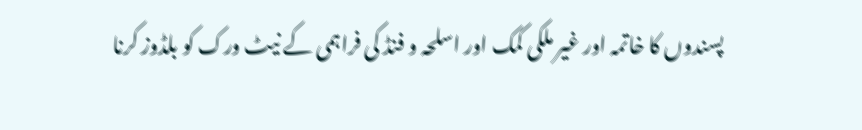پسندوں کا خاتمہ اور غیر ملکی کمک اور اسلحہ و فنڈ کی فراہمی کے نیٹ ورک کو بلڈوز کرنا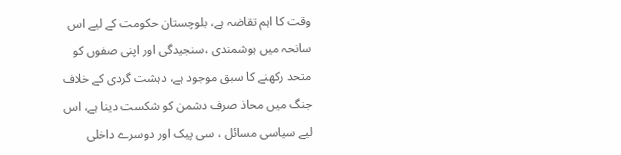وقت کا اہم تقاضہ ہے، بلوچستان حکومت کے لیے اس سانحہ میں ہوشمندی ،سنجیدگی اور اپنی صفوں کو متحد رکھنے کا سبق موجود ہے، دہشت گردی کے خلاف جنگ میں محاذ صرف دشمن کو شکست دینا ہے، اس لیے سیاسی مسائل ، سی پیک اور دوسرے داخلی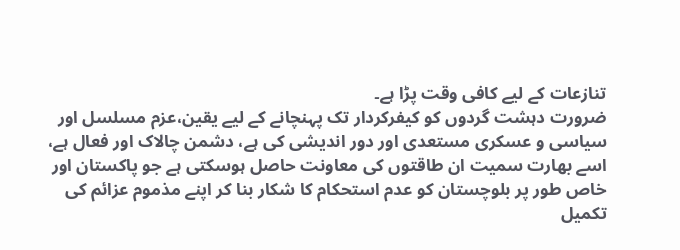تنازعات کے لیے کافی وقت پڑا ہے۔
ضرورت دہشت گردوں کو کیفرکردار تک پہنچانے کے لیے یقین،عزم مسلسل اور سیاسی و عسکری مستعدی اور دور اندیشی کی ہے، دشمن چالاک اور فعال ہے، اسے بھارت سمیت ان طاقتوں کی معاونت حاصل ہوسکتی ہے جو پاکستان اور خاص طور پر بلوچستان کو عدم استحکام کا شکار بنا کر اپنے مذموم عزائم کی تکمیل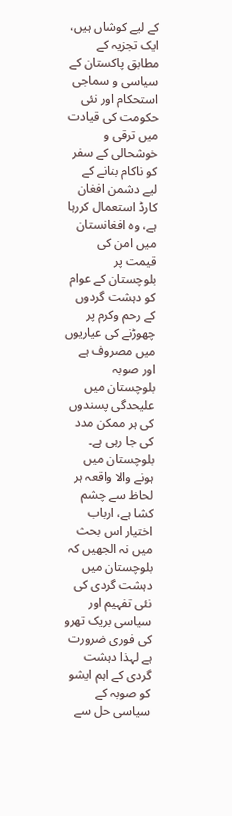کے لیے کوشاں ہیں، ایک تجزیہ کے مطابق پاکستان کے سیاسی و سماجی استحکام اور نئی حکومت کی قیادت میں ترقی و خوشحالی کے سفر کو ناکام بنانے کے لیے دشمن افغان کارڈ استعمال کررہا ہے، وہ افغانستان میں امن کی قیمت پر بلوچستان کے عوام کو دہشت گردوں کے رحم وکرم پر چھوڑنے کی عیاریوں میں مصروف ہے اور صوبہ بلوچستان میں علیحدگی پسندوں کی ہر ممکن مدد کی جا رہی ہے۔
بلوچستان میں ہونے والا واقعہ ہر لحاظ سے چشم کشا ہے، ارباب اختیار اس بحث میں نہ الجھیں کہ بلوچستان میں دہشت گردی کی نئی تفہیم اور سیاسی بریک تھرو کی فوری ضرورت ہے لہذا دہشت گردی کے اہم ایشو کو صوبہ کے سیاسی حل سے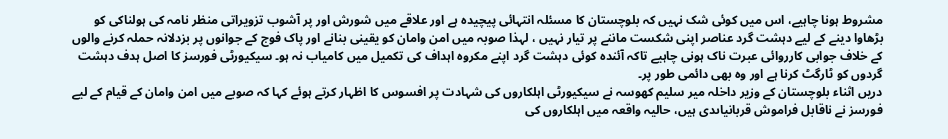مشروط ہونا چاہیے، اس میں کوئی شک نہیں کہ بلوچستان کا مسئلہ انتہائی پیچیدہ ہے اور علاقے میں شورش اور پر آشوب تزویراتی منظر نامہ کی ہولناکی کو بڑھاوا دینے کے لیے دہشت گرد عناصر اپنی شکست ماننے پر تیار نہیں ، لہذا صوبہ میں امن وامان کو یقینی بنانے اور پاک فوج کے جوانوں پر بزدلانہ حملہ کرنے والوں کے خلاف جوابی کارروائی عبرت ناک ہونی چاہیے تاکہ آئندہ کوئی دہشت گرد اپنے مکروہ اہداف کی تکمیل میں کامیاب نہ ہو۔ سیکیورٹی فورسز کا اصل ہدف دہشت گردوں کو ٹارگٹ کرنا ہے اور وہ بھی دائمی طور پر۔
دریں اثناء بلوچستان کے وزیر داخلہ میر سلیم کھوسہ نے سیکیورٹی اہلکاروں کی شہادت پر افسوس کا اظہار کرتے ہوئے کہا کہ صوبے میں امن وامان کے قیام کے لیے فورسز نے ناقابل فراموش قربانیاںدی ہیں، حالیہ واقعہ میں اہلکاروں کی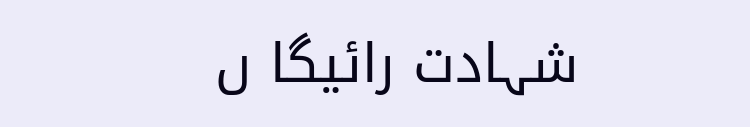شہادت رائیگا ں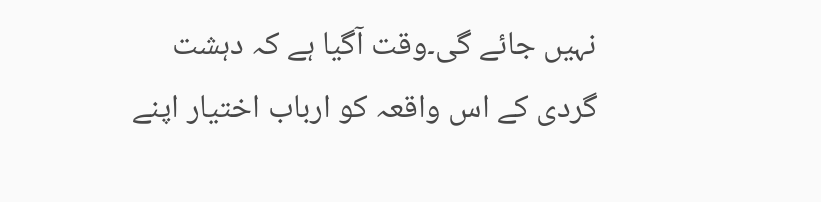نہیں جائے گی۔وقت آگیا ہے کہ دہشت گردی کے اس واقعہ کو ارباب اختیار اپنے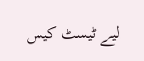لیے ٹیسٹ کیس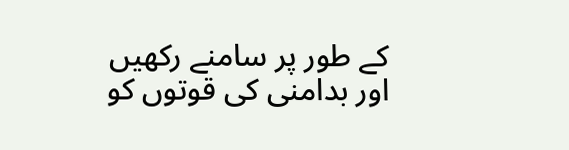کے طور پر سامنے رکھیں اور بدامنی کی قوتوں کو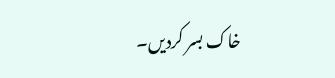خاک بسر کردیں۔